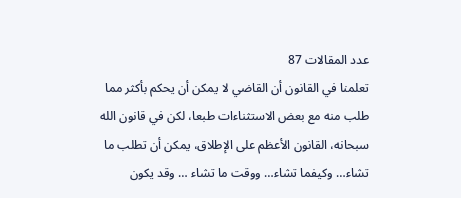عدد المقالات 87
تعلمنا في القانون أن القاضي لا يمكن أن يحكم بأكثر مما طلب منه مع بعض الاستثناءات طبعا، لكن في قانون الله سبحانه، القانون الأعظم على الإطلاق، يمكن أن تطلب ما تشاء… وكيفما تشاء… ووقت ما تشاء … وقد يكون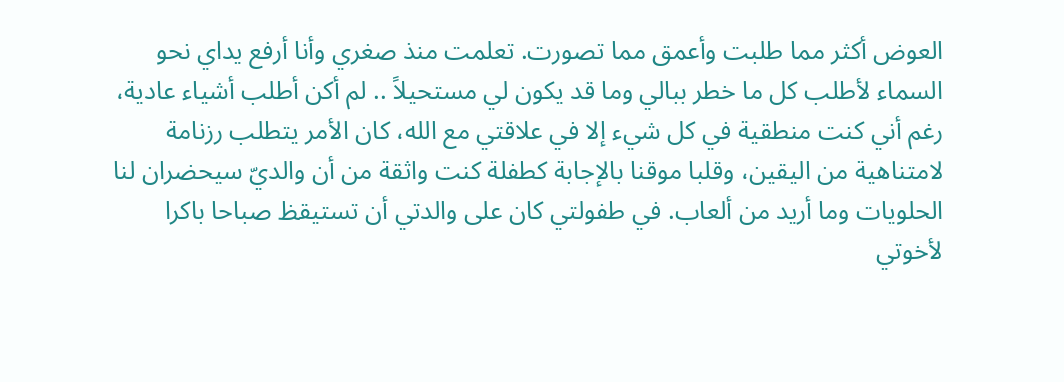العوض أكثر مما طلبت وأعمق مما تصورت. تعلمت منذ صغري وأنا أرفع يداي نحو السماء لأطلب كل ما خطر ببالي وما قد يكون لي مستحيلاً .. لم أكن أطلب أشياء عادية، رغم أني كنت منطقية في كل شيء إلا في علاقتي مع الله، كان الأمر يتطلب رزنامة لامتناهية من اليقين، وقلبا موقنا بالإجابة كطفلة كنت واثقة من أن والديّ سيحضران لنا الحلويات وما أريد من ألعاب. في طفولتي كان على والدتي أن تستيقظ صباحا باكرا لأخوتي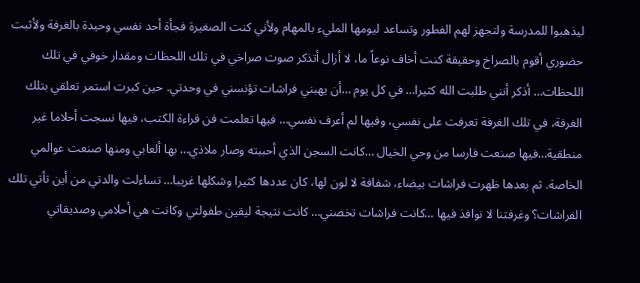ليذهبوا للمدرسة ولتجهز لهم الفطور وتساعد ليومها المليء بالمهام ولأني كنت الصغيرة فجأة أحد نفسي وحيدة بالغرفة ولأثبت حضوري أقوم بالصراخ وحقيقة كنت أخاف نوعاً ما، لا أزال أتذكر صوت صراخي في تلك اللحظات ومقدار خوفي في تلك اللحظات… أذكر أنني طلبت الله كثيرا… في كل يوم …أن يهبني فراشات تؤنسني في وحدتي. حين كبرت استمر تعلقي بتلك الغرفة، في تلك الغرفة تعرفت على نفسي، وفيها لم أعرف نفسي… فيها تعلمت فن قراءة الكتب، فيها نسجت أحلاما غير منطقية…فيها صنعت فارسا من وحي الخيال …كانت السجن الذي أحببته وصار ملاذي… بها ألعابي ومنها صنعت عوالمي الخاصة. ثم بعدها ظهرت فراشات بيضاء، شفافة لا لون لها، كان عددها كثيرا وشكلها غريبا… تساءلت والدتي من أين تأتي تلك الفراشات؟ وغرفتنا لا نوافذ فيها …كانت فراشات تخصني… كانت نتيجة ليقين طفولتي وكانت هي أحلامي وصديقاتي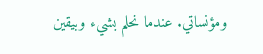ومؤنساتي. عندما نحلم بشيء وبيقين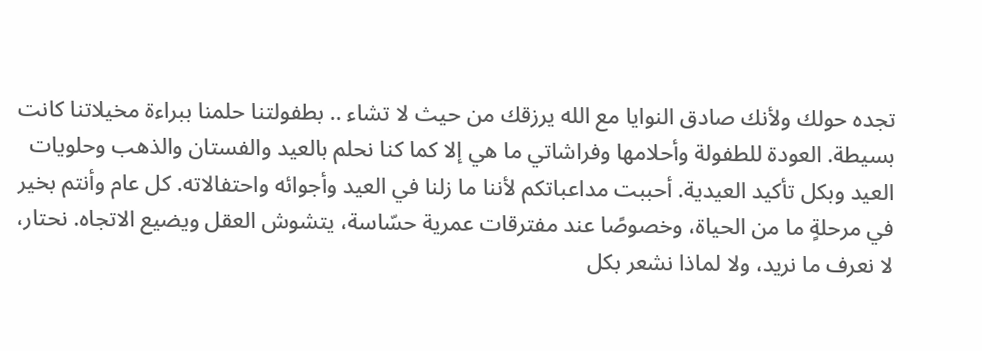تجده حولك ولأنك صادق النوايا مع الله يرزقك من حيث لا تشاء .. بطفولتنا حلمنا ببراءة مخيلاتنا كانت بسيطة. العودة للطفولة وأحلامها وفراشاتي ما هي إلا كما كنا نحلم بالعيد والفستان والذهب وحلويات العيد وبكل تأكيد العيدية. أحببت مداعباتكم لأننا ما زلنا في العيد وأجوائه واحتفالاته. كل عام وأنتم بخير
في مرحلةٍ ما من الحياة، وخصوصًا عند مفترقات عمرية حسّاسة، يتشوش العقل ويضيع الاتجاه. نحتار، لا نعرف ما نريد، ولا لماذا نشعر بكل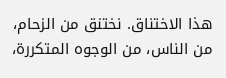هذا الاختناق. نختنق من الزحام، من الناس، من الوجوه المتكررة،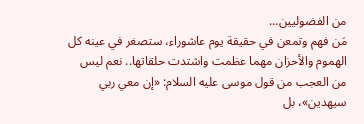من الفضوليين...
مَن فهم وتمعن في حقيقة يوم عاشوراء، ستصغر في عينه كل الهموم والأحزان مهما عظمت واشتدت حلقاتها.. نعم ليس من العجب من قول موسى عليه السلام: «إن معي ربي سيهدين»، بل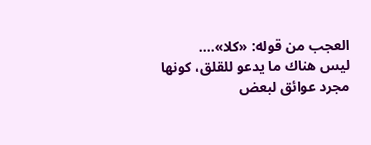العجب من قوله: «كلا»....
ليس هناك ما يدعو للقلق، كونها مجرد عوائق لبعض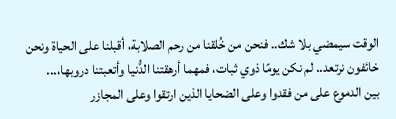الوقت سيمضي بلا شك.. فنحن من خُلقنا من رحم الصلابة، أقبلنا على الحياة ونحن خائفون نرتعد.. لم نكن يومًا ذوي ثبات، فمهما أرهقتنا الدُّنيا وأتعبتنا دروبها،...
بين الدموع على من فقدوا وعلى الضحايا الذين ارتقوا وعلى المجازر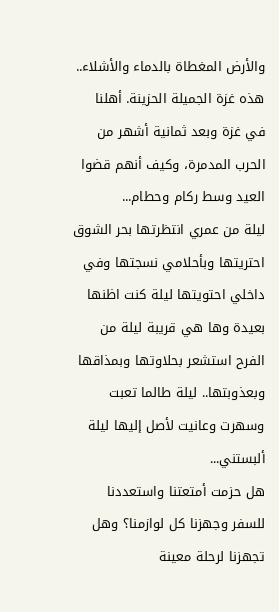والأرض المغطاة بالدماء والأشلاء.. هذه غزة الجميلة الحزينة. أهلنا في غزة وبعد ثمانية أشهر من الحرب المدمرة، وكيف أنهم قضوا العيد وسط ركام وحطام...
ليلة من عمري انتظرتها بحر الشوق احتريتها وبأحلامي نسجتها وفي داخلي احتويتها ليلة كنت اظنها بعيدة وها هي قريبة ليلة من الفرح استشعر بحلاوتها وبمذاقها وبعذوبتها.. ليلة طالما تعبت وسهرت وعانيت لأصل إليها ليلة ألبستني...
هل حزمت أمتعتنا واستعددنا للسفر وجهزنا كل لوازمنا؟ وهل تجهزنا لرحلة معينة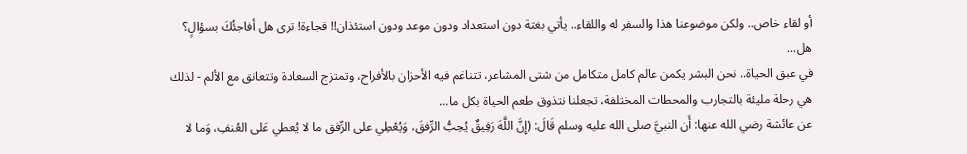أو لقاء خاص.. ولكن موضوعنا هذا والسفر له واللقاء.. يأتي بغتة دون استعداد ودون موعد ودون استئذان!! فجاءة! ترى هل أفاجئُكَ بسؤالٍ؟ هل...
في عبق الحياة.. نحن البشر يكمن عالم كامل متكامل من شتى المشاعر، تتناغم فيه الأحزان بالأفراح، وتمتزج السعادة وتتعانق مع الألم - لذلك هي رحلة مليئة بالتجارب والمحطات المختلفة، تجعلنا نتذوق طعم الحياة بكل ما...
عن عائشة رضي الله عنها: أَن النبيَّ صلى الله عليه وسلم قَالَ: (إِنَّ اللَّهَ رَفِيقٌ يُحِبُّ الرِّفقَ، وَيُعْطِي على الرِّفق ما لا يُعطي عَلى العُنفِ، وَما لا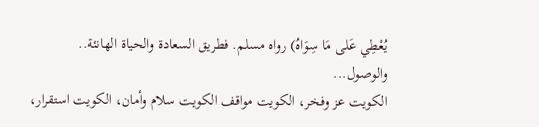يُعْطِي عَلى مَا سِوَاهُ) رواه مسلم. فطريق السعادة والحياة الهانئة.. والوصول...
الكويت عز وفخر، الكويت مواقف الكويت سلام وأمان، الكويت استقرار،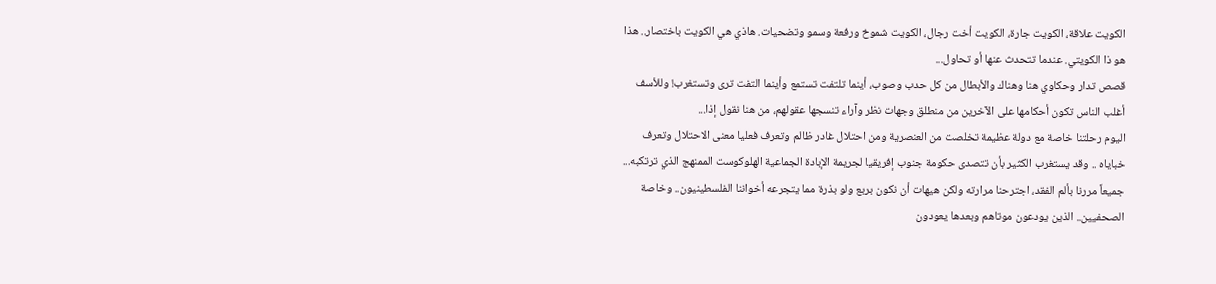الكويت علاقة، الكويت جارة، الكويت أخت رجال، الكويت شموخ ورفعة وسمو وتضحيات. هاذي هي الكويت باختصار.. هذا هو ذا الكويتي. عندما تتحدث عنها أو تحاول...
قصص تدار وحكاوي هنا وهناك والأبطال من كل حدب وصوب، أينما تلتفت تستمع وأينما التفت ترى وتستغرب! وللأسف أغلب الناس تكون أحكامها على الآخرين من منطلق وجهات نظر وآراء تنسجها عقولهم، من هنا نقول إذا...
اليوم رحلتنا خاصة مع دولة عظيمة تخلصت من العنصرية ومن احتلال غادر ظالم وتعرف فعليا معنى الاحتلال وتعرف خباياه .. وقد يستغرب الكثير بأن تتصدى حكومة جنوب إفريقيا لجريمة الإبادة الجماعية الهلوكوست الممنهج الذي ترتكبه...
جميعاً مررنا بألم الفقد، اجترحنا مرارته ولكن هيهات أن نكون بربع ولو بذرة مما يتجرعه أخواننا الفلسطينيون.. وخاصة الصحفيين.. الذين يودعون موتاهم وبعدها يعودون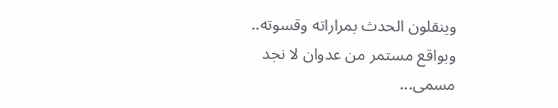وينقلون الحدث بمراراته وقسوته.. وبواقع مستمر من عدوان لا نجد مسمى...